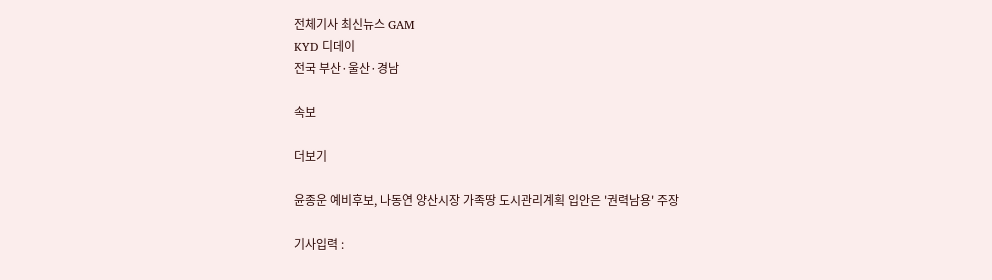전체기사 최신뉴스 GAM
KYD 디데이
전국 부산·울산·경남

속보

더보기

윤종운 예비후보, 나동연 양산시장 가족땅 도시관리계획 입안은 '권력남용' 주장

기사입력 :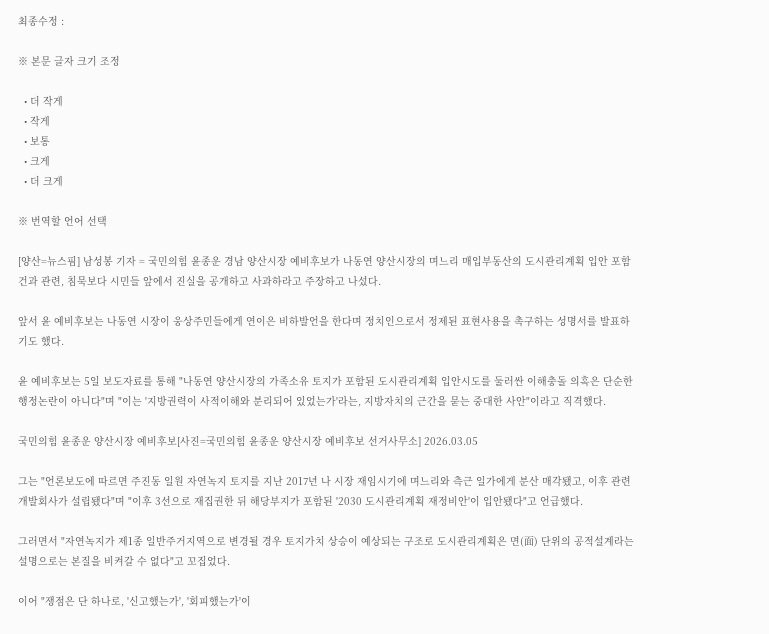최종수정 :

※ 본문 글자 크기 조정

  • 더 작게
  • 작게
  • 보통
  • 크게
  • 더 크게

※ 번역할 언어 선택

[양산=뉴스핌] 남성봉 기자 = 국민의힘 윤종운 경남 양산시장 예비후보가 나동연 양산시장의 며느리 매입부동산의 도시관리계획 입안 포함 건과 관련, 침묵보다 시민들 앞에서 진실을 공개하고 사과하라고 주장하고 나섰다.

앞서 윤 예비후보는 나동연 시장이 웅상주민들에게 연이은 비하발언을 한다며 정치인으로서 정제된 표현사용을 촉구하는 성명서를 발표하기도 했다.

윤 예비후보는 5일 보도자료를 통해 "나동연 양산시장의 가족소유 토지가 포함된 도시관리계획 입안시도를 둘러싼 이해충돌 의혹은 단순한 행정논란이 아니다"며 "이는 '지방권력이 사적이해와 분리되어 있었는가'라는, 지방자치의 근간을 묻는 중대한 사안"이라고 직격했다.

국민의힘 윤종운 양산시장 예비후보[사진=국민의힘 윤종운 양산시장 예비후보 선거사무소] 2026.03.05

그는 "언론보도에 따르면 주진동 일원 자연녹지 토지를 지난 2017년 나 시장 재임시기에 며느리와 측근 일가에게 분산 매각됐고, 이후 관련 개발회사가 설립됐다"며 "이후 3선으로 재집권한 뒤 해당부지가 포함된 '2030 도시관리계획 재정비안'이 입안됐다"고 언급했다.

그러면서 "자연녹지가 제1종 일반주거지역으로 변경될 경우 토지가치 상승이 예상되는 구조로 도시관리계획은 면(面) 단위의 공적설계라는 설명으로는 본질을 비켜갈 수 없다"고 꼬집었다.

이어 "쟁점은 단 하나로, '신고했는가', '회피했는가'이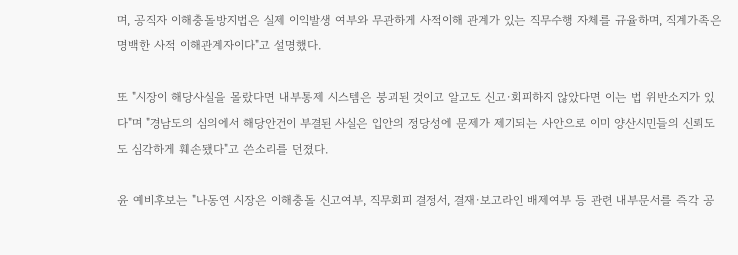며, 공직자 이해충돌방지법은 실제 이익발생 여부와 무관하게 사적이해 관계가 있는 직무수행 자체를 규율하며, 직계가족은 명백한 사적 이해관계자이다"고 설명했다.

또 "시장이 해당사실을 몰랐다면 내부통제 시스템은 붕괴된 것이고 알고도 신고·회피하지 않았다면 이는 법 위반소지가 있다"며 "경남도의 심의에서 해당안건이 부결된 사실은 입안의 정당성에 문제가 제기되는 사안으로 이미 양산시민들의 신뢰도도 심각하게 훼손됐다"고 쓴소리를 던졌다.

윤 예비후보는 "나동연 시장은 이해충돌 신고여부, 직무회피 결정서, 결재·보고라인 배제여부 등 관련 내부문서를 즉각 공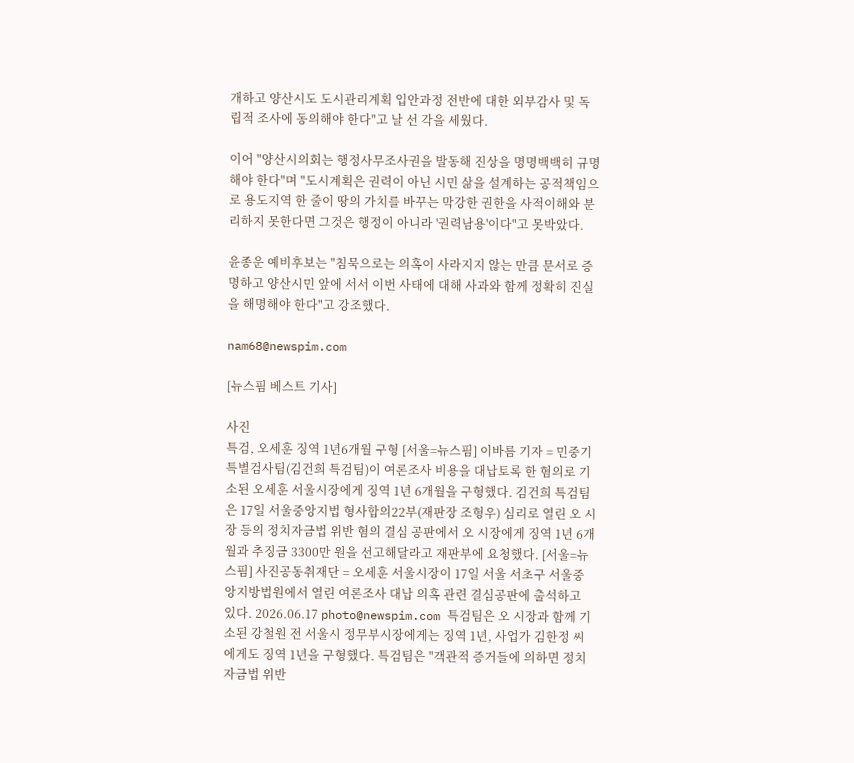개하고 양산시도 도시관리계획 입안과정 전반에 대한 외부감사 및 독립적 조사에 동의해야 한다"고 날 선 각을 세웠다.

이어 "양산시의회는 행정사무조사권을 발동해 진상을 명명백백히 규명해야 한다"며 "도시계획은 권력이 아닌 시민 삶을 설계하는 공적책임으로 용도지역 한 줄이 땅의 가치를 바꾸는 막강한 권한을 사적이해와 분리하지 못한다면 그것은 행정이 아니라 '권력남용'이다"고 못박았다.

윤종운 예비후보는 "침묵으로는 의혹이 사라지지 않는 만큼 문서로 증명하고 양산시민 앞에 서서 이번 사태에 대해 사과와 함께 정확히 진실을 해명해야 한다"고 강조했다.

nam68@newspim.com

[뉴스핌 베스트 기사]

사진
특검, 오세훈 징역 1년6개월 구형 [서울=뉴스핌] 이바름 기자 = 민중기 특별검사팀(김건희 특검팀)이 여론조사 비용을 대납토록 한 혐의로 기소된 오세훈 서울시장에게 징역 1년 6개월을 구형했다. 김건희 특검팀은 17일 서울중앙지법 형사합의22부(재판장 조형우) 심리로 열린 오 시장 등의 정치자금법 위반 혐의 결심 공판에서 오 시장에게 징역 1년 6개월과 추징금 3300만 원을 선고해달라고 재판부에 요청했다. [서울=뉴스핌] 사진공동취재단 = 오세훈 서울시장이 17일 서울 서초구 서울중앙지방법원에서 열린 여론조사 대납 의혹 관련 결심공판에 출석하고 있다. 2026.06.17 photo@newspim.com 특검팀은 오 시장과 함께 기소된 강철원 전 서울시 정무부시장에게는 징역 1년, 사업가 김한정 씨에게도 징역 1년을 구형했다. 특검팀은 "객관적 증거들에 의하면 정치자금법 위반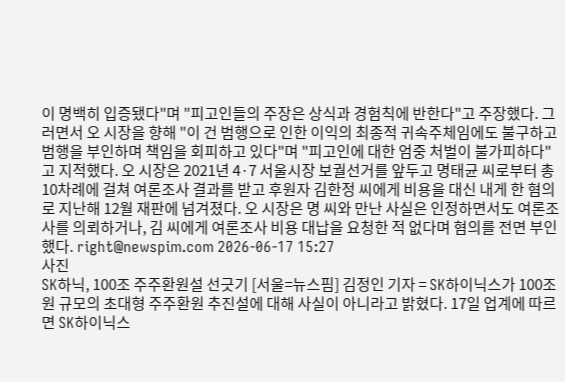이 명백히 입증됐다"며 "피고인들의 주장은 상식과 경험칙에 반한다"고 주장했다. 그러면서 오 시장을 향해 "이 건 범행으로 인한 이익의 최종적 귀속주체임에도 불구하고 범행을 부인하며 책임을 회피하고 있다"며 "피고인에 대한 엄중 처벌이 불가피하다"고 지적했다. 오 시장은 2021년 4·7 서울시장 보궐선거를 앞두고 명태균 씨로부터 총 10차례에 걸쳐 여론조사 결과를 받고 후원자 김한정 씨에게 비용을 대신 내게 한 혐의로 지난해 12월 재판에 넘겨졌다. 오 시장은 명 씨와 만난 사실은 인정하면서도 여론조사를 의뢰하거나, 김 씨에게 여론조사 비용 대납을 요청한 적 없다며 혐의를 전면 부인했다. right@newspim.com 2026-06-17 15:27
사진
SK하닉, 100조 주주환원설 선긋기 [서울=뉴스핌] 김정인 기자 = SK하이닉스가 100조원 규모의 초대형 주주환원 추진설에 대해 사실이 아니라고 밝혔다. 17일 업계에 따르면 SK하이닉스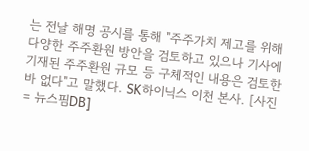는 전날 해명 공시를 통해 "주주가치 제고를 위해 다양한 주주환원 방안을 검토하고 있으나 기사에 기재된 주주환원 규모 등 구체적인 내용은 검토한 바 없다"고 말했다. SK하이닉스 이천 본사. [사진 = 뉴스핌DB]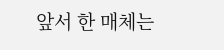앞서 한 매체는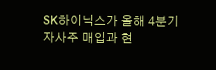SK하이닉스가 올해 4분기 자사주 매입과 현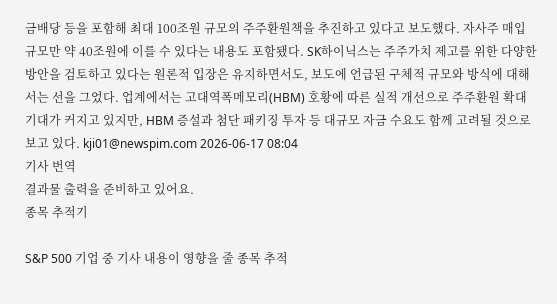금배당 등을 포함해 최대 100조원 규모의 주주환원책을 추진하고 있다고 보도했다. 자사주 매입 규모만 약 40조원에 이를 수 있다는 내용도 포함됐다. SK하이닉스는 주주가치 제고를 위한 다양한 방안을 검토하고 있다는 원론적 입장은 유지하면서도, 보도에 언급된 구체적 규모와 방식에 대해서는 선을 그었다. 업계에서는 고대역폭메모리(HBM) 호황에 따른 실적 개선으로 주주환원 확대 기대가 커지고 있지만, HBM 증설과 첨단 패키징 투자 등 대규모 자금 수요도 함께 고려될 것으로 보고 있다. kji01@newspim.com 2026-06-17 08:04
기사 번역
결과물 출력을 준비하고 있어요.
종목 추적기

S&P 500 기업 중 기사 내용이 영향을 줄 종목 추적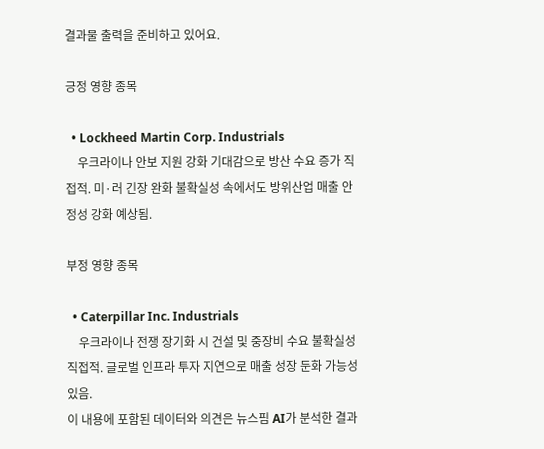결과물 출력을 준비하고 있어요.

긍정 영향 종목

  • Lockheed Martin Corp. Industrials
    우크라이나 안보 지원 강화 기대감으로 방산 수요 증가 직접적. 미·러 긴장 완화 불확실성 속에서도 방위산업 매출 안정성 강화 예상됨.

부정 영향 종목

  • Caterpillar Inc. Industrials
    우크라이나 전쟁 장기화 시 건설 및 중장비 수요 불확실성 직접적. 글로벌 인프라 투자 지연으로 매출 성장 둔화 가능성 있음.
이 내용에 포함된 데이터와 의견은 뉴스핌 AI가 분석한 결과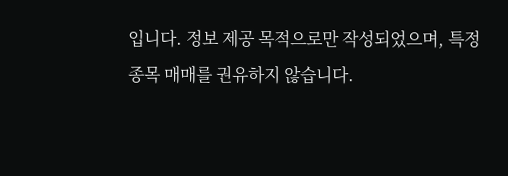입니다. 정보 제공 목적으로만 작성되었으며, 특정 종목 매매를 권유하지 않습니다.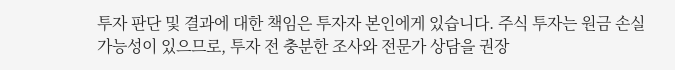투자 판단 및 결과에 대한 책임은 투자자 본인에게 있습니다. 주식 투자는 원금 손실 가능성이 있으므로, 투자 전 충분한 조사와 전문가 상담을 권장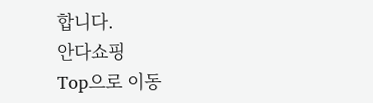합니다.
안다쇼핑
Top으로 이동